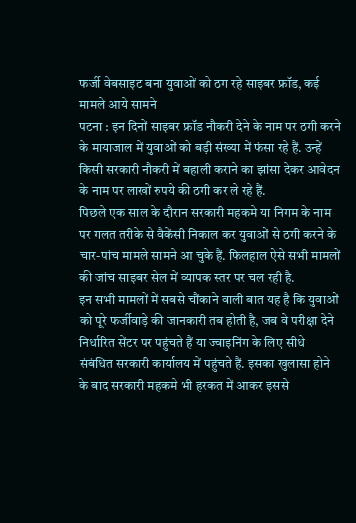फर्जी वेबसाइट बना युवाओं को ठग रहे साइबर फ्रॉड, कई मामले आये सामने
पटना : इन दिनों साइबर फ्रॉड नौकरी देने के नाम पर ठगी करने के मायाजाल में युवाओं को बड़ी संख्या में फंसा रहे हैं. उन्हें किसी सरकारी नौकरी में बहाली कराने का झांसा देकर आवेदन के नाम पर लाखों रुपये की ठगी कर ले रहे हैं.
पिछले एक साल के दौरान सरकारी महकमे या निगम के नाम पर गलत तरीके से वैकेंसी निकाल कर युवाओं से ठगी करने के चार-पांच मामले सामने आ चुके हैं. फिलहाल ऐसे सभी मामलों की जांच साइबर सेल में व्यापक स्तर पर चल रही है.
इन सभी मामलों में सबसे चौंकाने वाली बात यह है कि युवाओं को पूरे फर्जीवाड़े की जानकारी तब होती है, जब वे परीक्षा देने निर्धारित सेंटर पर पहुंचते हैं या ज्वाइनिंग के लिए सीधे संबंधित सरकारी कार्यालय में पहुंचते हैं. इसका खुलासा होने के बाद सरकारी महकमे भी हरकत में आकर इससे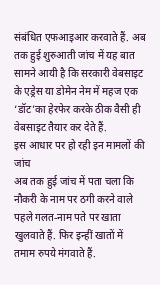संबंधित एफआइआर करवाते हैं. अब तक हुई शुरुआती जांच में यह बात सामने आयी है कि सरकारी वेबसाइट के एड्रेस या डोमेन नेम में महज एक ‘डॉट’का हेरफेर करके ठीक वैसी ही वेबसाइट तैयार कर देते हैं.
इस आधार पर हो रही इन मामलों की जांच
अब तक हुई जांच में पता चला कि नौकरी के नाम पर ठगी करने वाले पहले गलत-नाम पते पर खाता खुलवाते हैं. फिर इन्हीं खातों में तमाम रुपये मंगवाते हैं.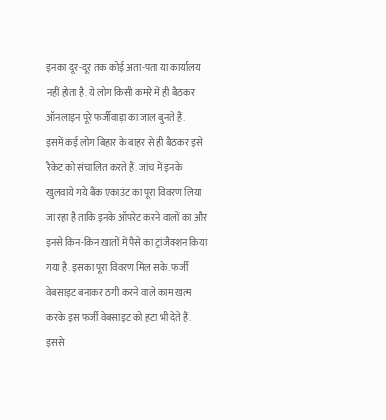इनका दूर-दूर तक कोई अता-पता या कार्यालय नहीं होता है. ये लोग किसी कमरे में ही बैठकर ऑनलाइन पूरे फर्जीवाड़ा का जाल बुनते हैं.
इसमें कई लोग बिहार के बाहर से ही बैठकर इसे रैकेट को संचालित करते हैं. जांच में इनके खुलवाये गये बैंक एकाउंट का पूरा विवरण लिया जा रहा है ताकि इनके ऑपरेट करने वालों का और इनसे किन-किन खातों में पैसे का ट्रांजैक्शन किया गया है. इसका पूरा विवरण मिल सके. फर्जी वेबसाइट बनाकर ठगी करने वाले काम खत्म करके इस फर्जी वेबसाइट को हटा भी देते हैं. इससे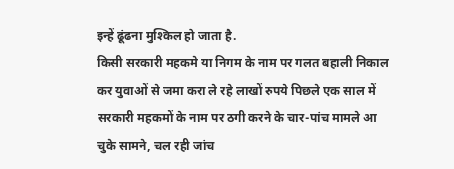इन्हें ढूंढना मुश्किल हो जाता है.
किसी सरकारी महकमे या निगम के नाम पर गलत बहाली निकाल कर युवाओं से जमा करा ले रहे लाखों रुपये पिछले एक साल में सरकारी महकमों के नाम पर ठगी करने के चार-पांच मामले आ चुके सामने, चल रही जांच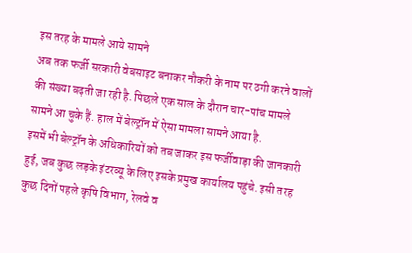इस तरह के मामले आये सामने
अब तक फर्जी सरकारी वेबसाइट बनाकर नौकरी के नाम पर ठगी करने वालों की संख्या बढ़ती जा रही है. पिछले एक साल के दौरान चार-पांच मामले सामने आ चुके हैं. हाल में बेल्ट्रॉन में ऐसा मामला सामने आया है.
इसमें भी बेल्ट्रॉन के अधिकारियों को तब जाकर इस फर्जीवाड़ा की जानकारी हुई, जब कुछ लड़के इंटरव्यू के लिए इसके प्रमुख कार्यालय पहुंचे. इसी तरह कुछ दिनों पहले कृषि विभाग, रेलवे व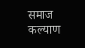समाज कल्याण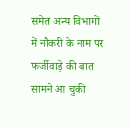समेत अन्य विभागों में नौकरी के नाम पर फर्जीवाड़े की बात सामने आ चुकी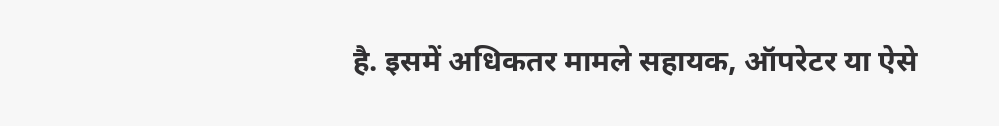है. इसमें अधिकतर मामले सहायक, ऑपरेटर या ऐसे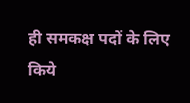ही समकक्ष पदों के लिए किये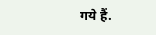गये हैं.